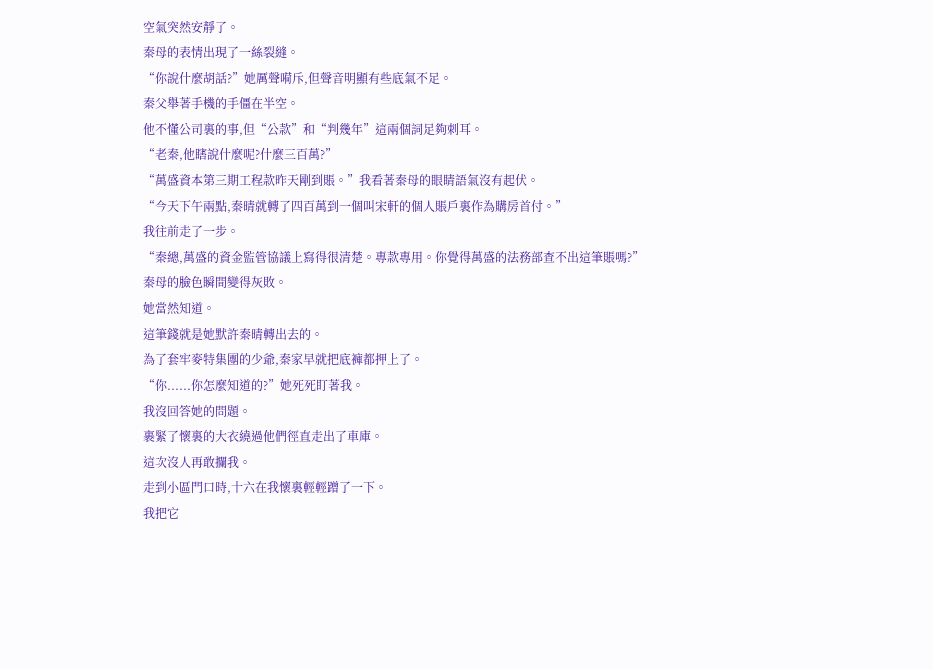空氣突然安靜了。
秦母的表情出現了一絲裂縫。
“你說什麼胡話?”她厲聲嗬斥,但聲音明顯有些底氣不足。
秦父舉著手機的手僵在半空。
他不懂公司裏的事,但“公款”和“判幾年”這兩個詞足夠刺耳。
“老秦,他瞎說什麼呢?什麼三百萬?”
“萬盛資本第三期工程款昨天剛到賬。”我看著秦母的眼睛語氣沒有起伏。
“今天下午兩點,秦晴就轉了四百萬到一個叫宋軒的個人賬戶裏作為購房首付。”
我往前走了一步。
“秦總,萬盛的資金監管協議上寫得很清楚。專款專用。你覺得萬盛的法務部查不出這筆賬嗎?”
秦母的臉色瞬間變得灰敗。
她當然知道。
這筆錢就是她默許秦晴轉出去的。
為了套牢麥特集團的少爺,秦家早就把底褲都押上了。
“你......你怎麼知道的?”她死死盯著我。
我沒回答她的問題。
裹緊了懷裏的大衣繞過他們徑直走出了車庫。
這次沒人再敢攔我。
走到小區門口時,十六在我懷裏輕輕蹭了一下。
我把它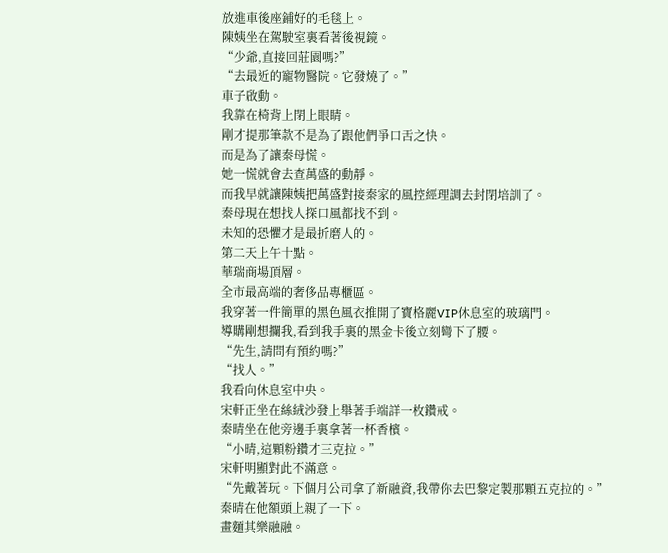放進車後座鋪好的毛毯上。
陳姨坐在駕駛室裏看著後視鏡。
“少爺,直接回莊園嗎?”
“去最近的寵物醫院。它發燒了。”
車子啟動。
我靠在椅背上閉上眼睛。
剛才提那筆款不是為了跟他們爭口舌之快。
而是為了讓秦母慌。
她一慌就會去查萬盛的動靜。
而我早就讓陳姨把萬盛對接秦家的風控經理調去封閉培訓了。
秦母現在想找人探口風都找不到。
未知的恐懼才是最折磨人的。
第二天上午十點。
華瑞商場頂層。
全市最高端的奢侈品專櫃區。
我穿著一件簡單的黑色風衣推開了寶格麗VIP休息室的玻璃門。
導購剛想攔我,看到我手裏的黑金卡後立刻彎下了腰。
“先生,請問有預約嗎?”
“找人。”
我看向休息室中央。
宋軒正坐在絲絨沙發上舉著手端詳一枚鑽戒。
秦晴坐在他旁邊手裏拿著一杯香檳。
“小晴,這顆粉鑽才三克拉。”
宋軒明顯對此不滿意。
“先戴著玩。下個月公司拿了新融資,我帶你去巴黎定製那顆五克拉的。”
秦晴在他額頭上親了一下。
畫麵其樂融融。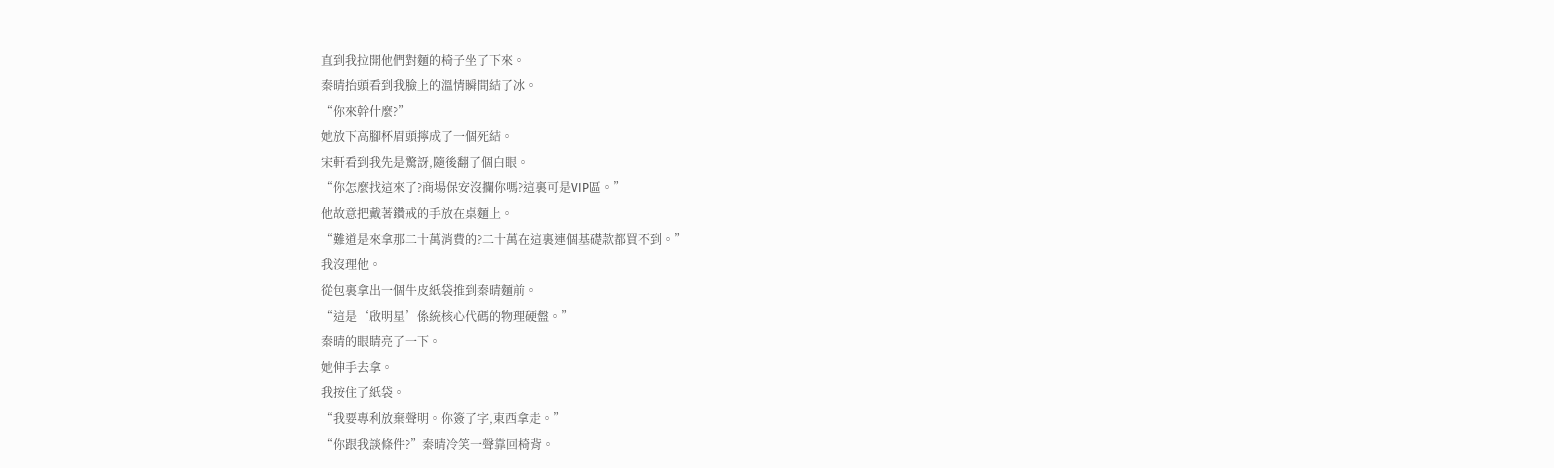直到我拉開他們對麵的椅子坐了下來。
秦晴抬頭看到我臉上的溫情瞬間結了冰。
“你來幹什麼?”
她放下高腳杯眉頭擰成了一個死結。
宋軒看到我先是驚訝,隨後翻了個白眼。
“你怎麼找這來了?商場保安沒攔你嗎?這裏可是VIP區。”
他故意把戴著鑽戒的手放在桌麵上。
“難道是來拿那二十萬消費的?二十萬在這裏連個基礎款都買不到。”
我沒理他。
從包裏拿出一個牛皮紙袋推到秦晴麵前。
“這是‘啟明星’係統核心代碼的物理硬盤。”
秦晴的眼睛亮了一下。
她伸手去拿。
我按住了紙袋。
“我要專利放棄聲明。你簽了字,東西拿走。”
“你跟我談條件?”秦晴冷笑一聲靠回椅背。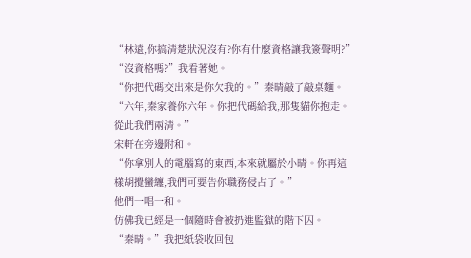“林遠,你搞清楚狀況沒有?你有什麼資格讓我簽聲明?”
“沒資格嗎?”我看著她。
“你把代碼交出來是你欠我的。”秦晴敲了敲桌麵。
“六年,秦家養你六年。你把代碼給我,那隻貓你抱走。從此我們兩清。”
宋軒在旁邊附和。
“你拿別人的電腦寫的東西,本來就屬於小晴。你再這樣胡攪蠻纏,我們可要告你職務侵占了。”
他們一唱一和。
仿佛我已經是一個隨時會被扔進監獄的階下囚。
“秦晴。”我把紙袋收回包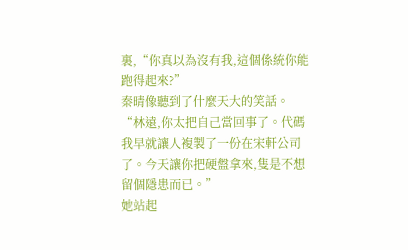裏,“你真以為沒有我,這個係統你能跑得起來?”
秦晴像聽到了什麼天大的笑話。
“林遠,你太把自己當回事了。代碼我早就讓人複製了一份在宋軒公司了。今天讓你把硬盤拿來,隻是不想留個隱患而已。”
她站起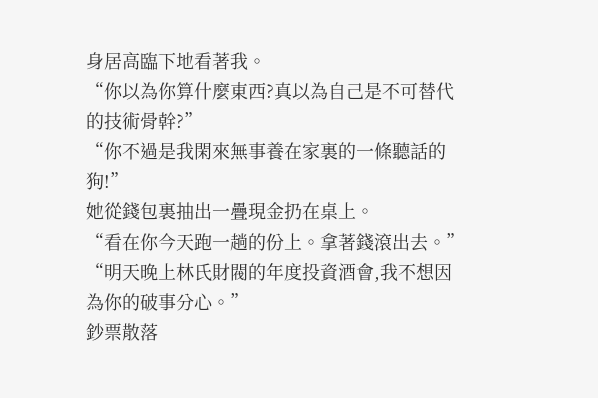身居高臨下地看著我。
“你以為你算什麼東西?真以為自己是不可替代的技術骨幹?”
“你不過是我閑來無事養在家裏的一條聽話的狗!”
她從錢包裏抽出一疊現金扔在桌上。
“看在你今天跑一趟的份上。拿著錢滾出去。”
“明天晚上林氏財閥的年度投資酒會,我不想因為你的破事分心。”
鈔票散落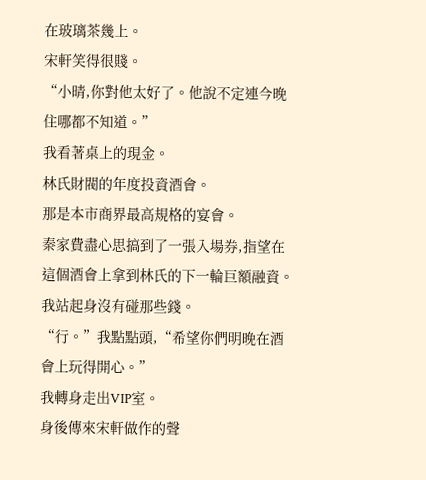在玻璃茶幾上。
宋軒笑得很賤。
“小晴,你對他太好了。他說不定連今晚住哪都不知道。”
我看著桌上的現金。
林氏財閥的年度投資酒會。
那是本市商界最高規格的宴會。
秦家費盡心思搞到了一張入場券,指望在這個酒會上拿到林氏的下一輪巨額融資。
我站起身沒有碰那些錢。
“行。”我點點頭,“希望你們明晚在酒會上玩得開心。”
我轉身走出VIP室。
身後傳來宋軒做作的聲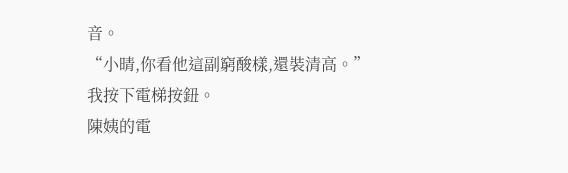音。
“小晴,你看他這副窮酸樣,還裝清高。”
我按下電梯按鈕。
陳姨的電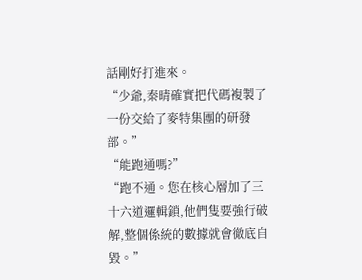話剛好打進來。
“少爺,秦晴確實把代碼複製了一份交給了麥特集團的研發部。”
“能跑通嗎?”
“跑不通。您在核心層加了三十六道邏輯鎖,他們隻要強行破解,整個係統的數據就會徹底自毀。”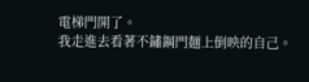電梯門開了。
我走進去看著不鏽鋼門麵上倒映的自己。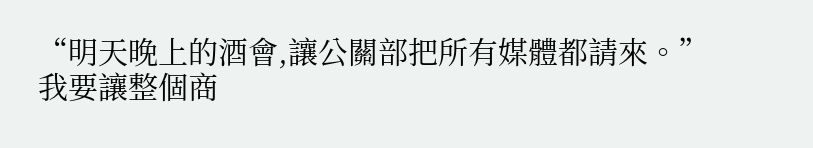“明天晚上的酒會,讓公關部把所有媒體都請來。”
我要讓整個商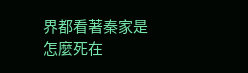界都看著秦家是怎麼死在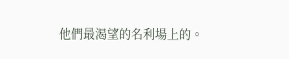他們最渴望的名利場上的。